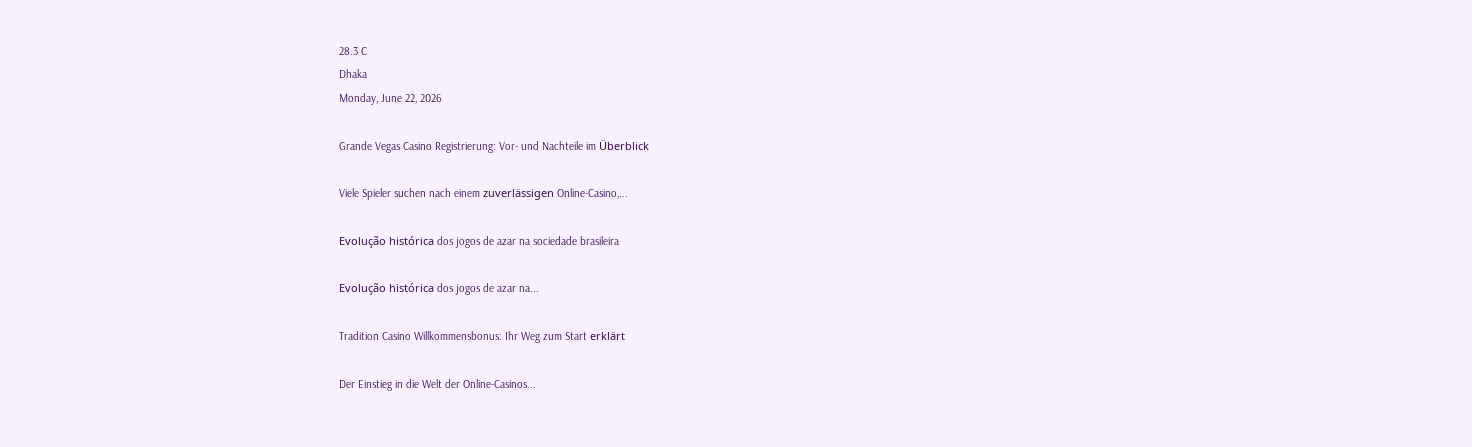28.3 C
Dhaka
Monday, June 22, 2026

Grande Vegas Casino Registrierung: Vor- und Nachteile im Überblick

Viele Spieler suchen nach einem zuverlässigen Online-Casino,...

Evolução histórica dos jogos de azar na sociedade brasileira

Evolução histórica dos jogos de azar na...

Tradition Casino Willkommensbonus: Ihr Weg zum Start erklärt

Der Einstieg in die Welt der Online-Casinos...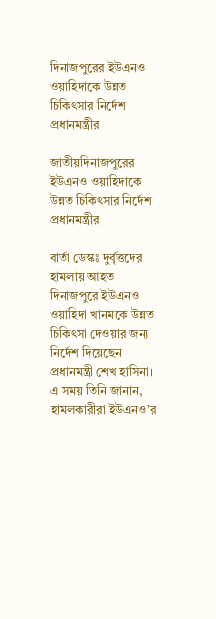দিনাজপুরের ইউএনও ওয়াহিদাকে উন্নত চিকিৎসার নির্দেশ প্রধানমন্ত্রীর

জাতীয়দিনাজপুরের ইউএনও ওয়াহিদাকে উন্নত চিকিৎসার নির্দেশ প্রধানমন্ত্রীর

বার্তা ডেস্কঃ দুর্বৃত্তদের হামলায় আহত দিনাজপুরে ইউএনও ওয়াহিদা খানমকে উন্নত চিকিৎসা দেওয়ার জন্য নির্দেশ দিয়েছেন প্রধানমন্ত্রী শেখ হাসিনা। এ সময় তিনি জানান, হামলকারীরা ইউএনও’র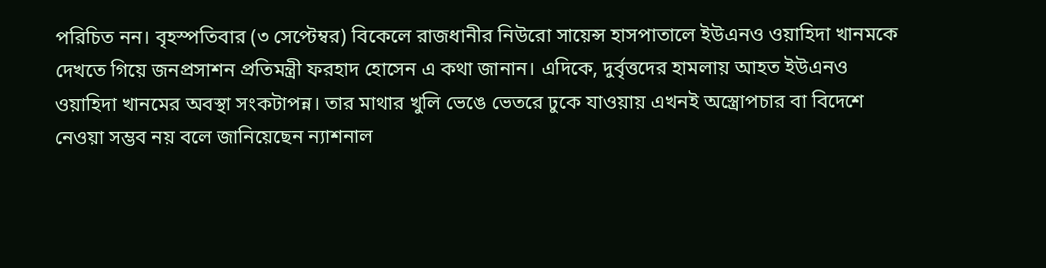পরিচিত নন। বৃহস্পতিবার (৩ সেপ্টেম্বর) বিকেলে রাজধানীর নিউরো সায়েন্স হাসপাতালে ইউএনও ওয়াহিদা খানমকে দেখতে গিয়ে জনপ্রসাশন প্রতিমন্ত্রী ফরহাদ হোসেন এ কথা জানান। এদিকে, দুর্বৃত্তদের হামলায় আহত ইউএনও ওয়াহিদা খানমের অবস্থা সংকটাপন্ন। তার মাথার খুলি ভেঙে ভেতরে ঢুকে যাওয়ায় এখনই অস্ত্রোপচার বা বিদেশে নেওয়া সম্ভব নয় বলে জানিয়েছেন ন্যাশনাল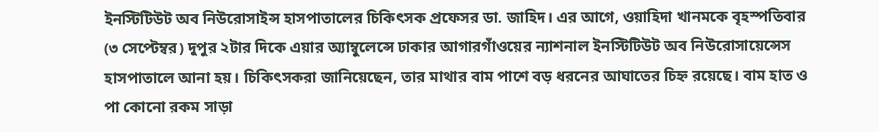ইনস্টিটিউট অব নিউরোসাইন্স হাসপাতালের চিকিৎসক প্রফেসর ডা. জাহিদ। এর আগে, ওয়াহিদা খানমকে বৃহস্পতিবার (৩ সেপ্টেম্বর) দুপুর ২টার দিকে এয়ার অ্যাম্বুলেন্সে ঢাকার আগারগাঁওয়ের ন্যাশনাল ইনস্টিটিউট অব নিউরোসায়েন্সেস হাসপাতালে আনা হয়। চিকিৎসকরা জানিয়েছেন, তার মাথার বাম পাশে বড় ধরনের আঘাতের চিহ্ন রয়েছে। বাম হাত ও পা কোনো রকম সাড়া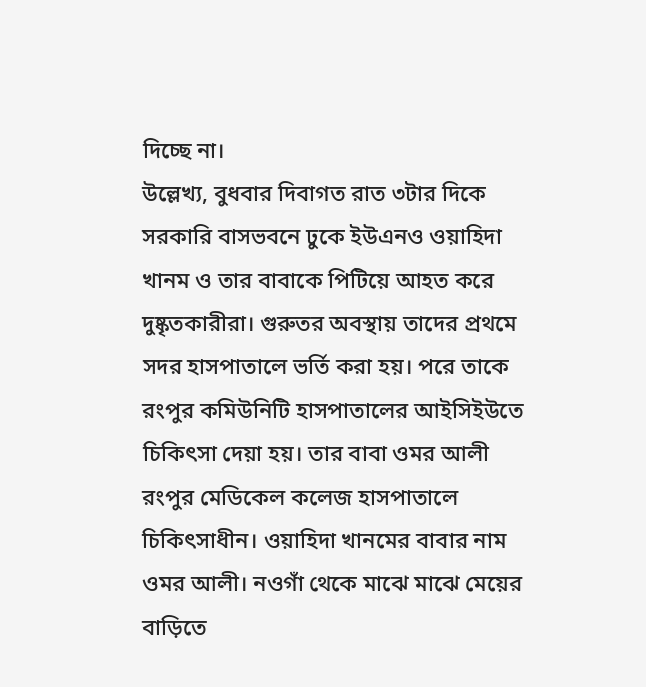দিচ্ছে না।
উল্লেখ্য, বুধবার দিবাগত রাত ৩টার দিকে সরকারি বাসভবনে ঢুকে ইউএনও ওয়াহিদা খানম ও তার বাবাকে পিটিয়ে আহত করে দুষ্কৃতকারীরা। গুরুতর অবস্থায় তাদের প্রথমে সদর হাসপাতালে ভর্তি করা হয়। পরে তাকে রংপুর কমিউনিটি হাসপাতালের আইসিইউতে চিকিৎসা দেয়া হয়। তার বাবা ওমর আলী রংপুর মেডিকেল কলেজ হাসপাতালে চিকিৎসাধীন। ওয়াহিদা খানমের বাবার নাম ওমর আলী। নওগাঁ থেকে মাঝে মাঝে মেয়ের বাড়িতে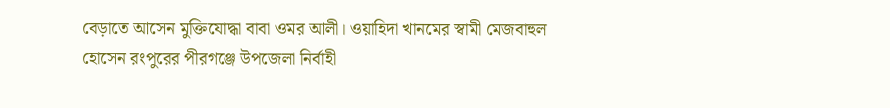বেড়াতে আসেন মুক্তিযোদ্ধা বাবা ওমর আলী। ওয়াহিদা খানমের স্বামী মেজবাহুল হোসেন রংপুরের পীরগঞ্জে উপজেলা নির্বাহী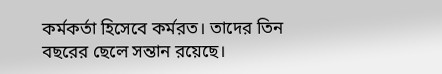কর্মকর্তা হিসেবে কর্মরত। তাদের তিন বছরের ছেলে সন্তান রয়েছে।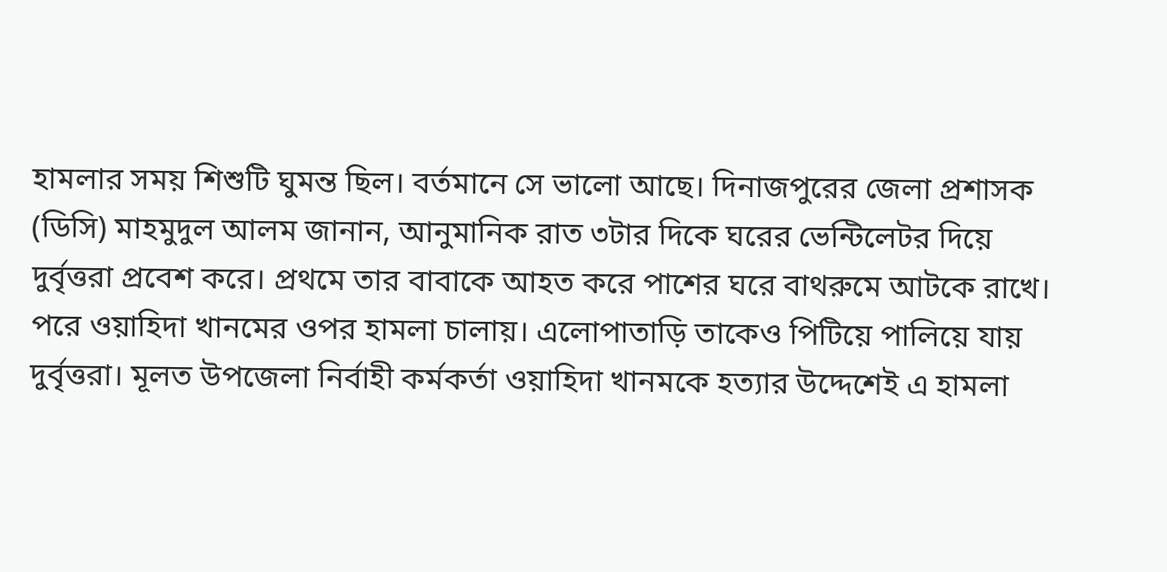হামলার সময় শিশুটি ঘুমন্ত ছিল। বর্তমানে সে ভালো আছে। দিনাজপুরের জেলা প্রশাসক (ডিসি) মাহমুদুল আলম জানান, আনুমানিক রাত ৩টার দিকে ঘরের ভেন্টিলেটর দিয়ে দুর্বৃত্তরা প্রবেশ করে। প্রথমে তার বাবাকে আহত করে পাশের ঘরে বাথরুমে আটকে রাখে। পরে ওয়াহিদা খানমের ওপর হামলা চালায়। এলোপাতাড়ি তাকেও পিটিয়ে পালিয়ে যায় দুর্বৃত্তরা। মূলত উপজেলা নির্বাহী কর্মকর্তা ওয়াহিদা খানমকে হত্যার উদ্দেশেই এ হামলা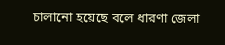চালানো হয়েছে বলে ধারণা জেলা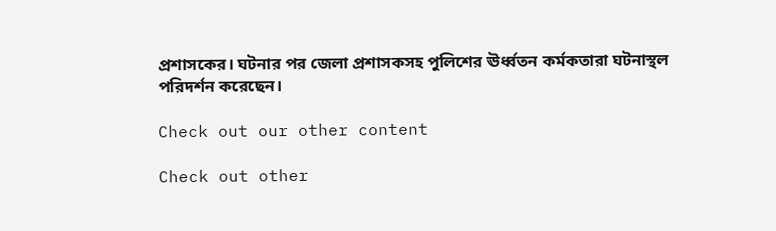প্রশাসকের। ঘটনার পর জেলা প্রশাসকসহ পুলিশের ঊর্ধ্বতন কর্মকতারা ঘটনাস্থল পরিদর্শন করেছেন।

Check out our other content

Check out other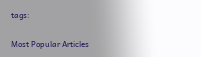tags:

Most Popular Articles